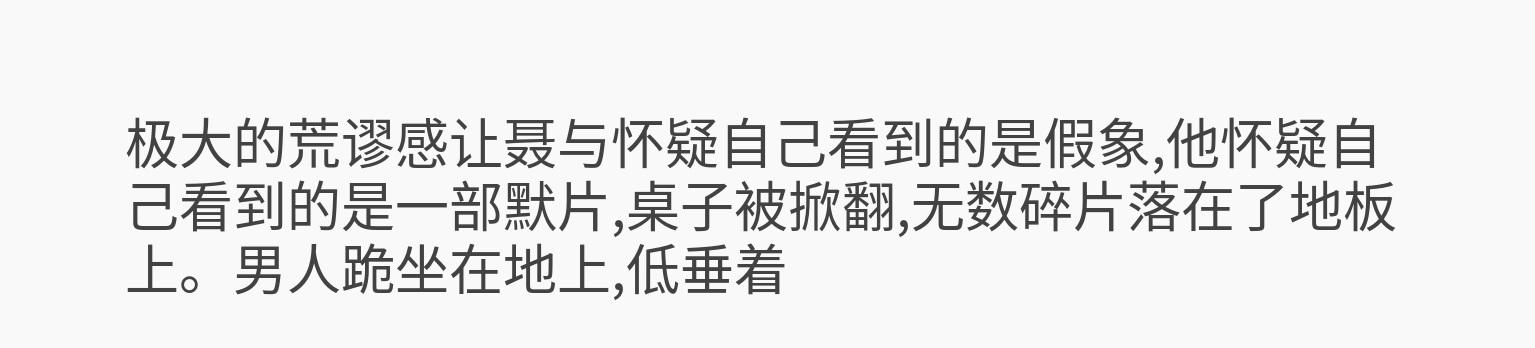极大的荒谬感让聂与怀疑自己看到的是假象,他怀疑自己看到的是一部默片,桌子被掀翻,无数碎片落在了地板上。男人跪坐在地上,低垂着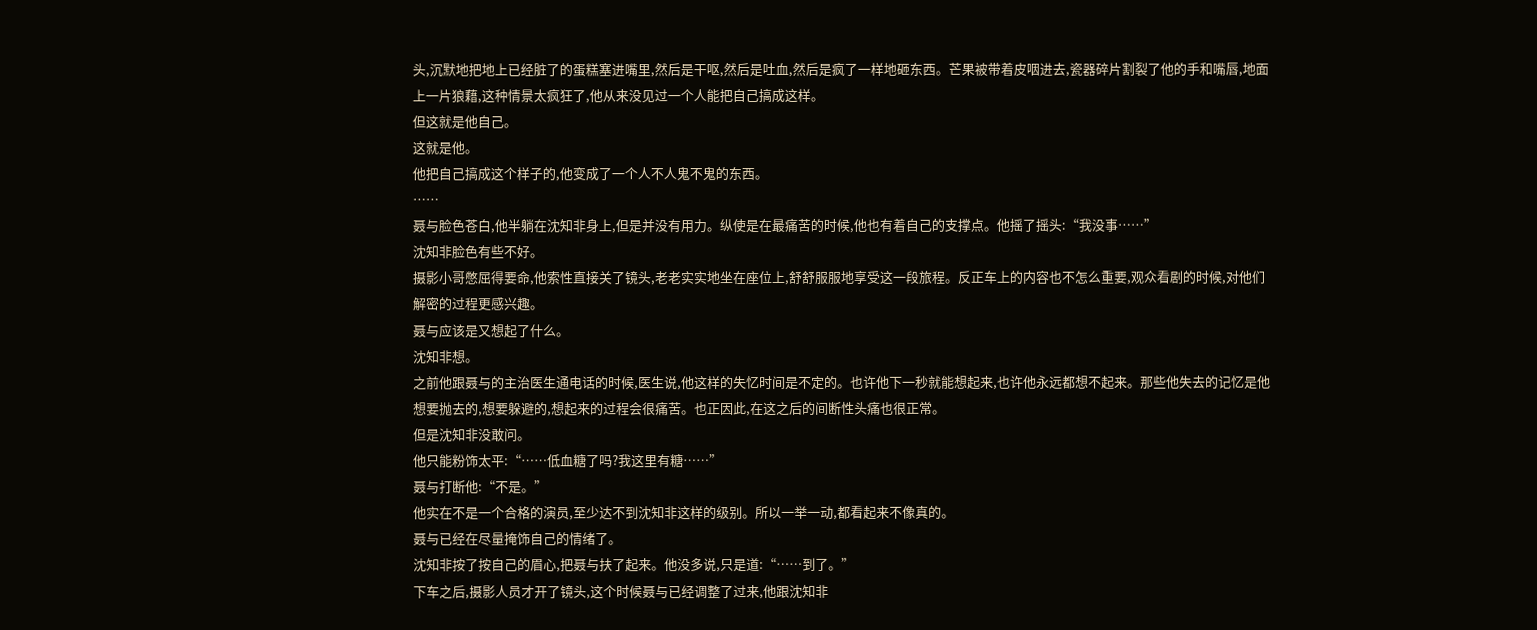头,沉默地把地上已经脏了的蛋糕塞进嘴里,然后是干呕,然后是吐血,然后是疯了一样地砸东西。芒果被带着皮咽进去,瓷器碎片割裂了他的手和嘴唇,地面上一片狼藉,这种情景太疯狂了,他从来没见过一个人能把自己搞成这样。
但这就是他自己。
这就是他。
他把自己搞成这个样子的,他变成了一个人不人鬼不鬼的东西。
……
聂与脸色苍白,他半躺在沈知非身上,但是并没有用力。纵使是在最痛苦的时候,他也有着自己的支撑点。他摇了摇头:“我没事……”
沈知非脸色有些不好。
摄影小哥憋屈得要命,他索性直接关了镜头,老老实实地坐在座位上,舒舒服服地享受这一段旅程。反正车上的内容也不怎么重要,观众看剧的时候,对他们解密的过程更感兴趣。
聂与应该是又想起了什么。
沈知非想。
之前他跟聂与的主治医生通电话的时候,医生说,他这样的失忆时间是不定的。也许他下一秒就能想起来,也许他永远都想不起来。那些他失去的记忆是他想要抛去的,想要躲避的,想起来的过程会很痛苦。也正因此,在这之后的间断性头痛也很正常。
但是沈知非没敢问。
他只能粉饰太平:“……低血糖了吗?我这里有糖……”
聂与打断他:“不是。”
他实在不是一个合格的演员,至少达不到沈知非这样的级别。所以一举一动,都看起来不像真的。
聂与已经在尽量掩饰自己的情绪了。
沈知非按了按自己的眉心,把聂与扶了起来。他没多说,只是道:“……到了。”
下车之后,摄影人员才开了镜头,这个时候聂与已经调整了过来,他跟沈知非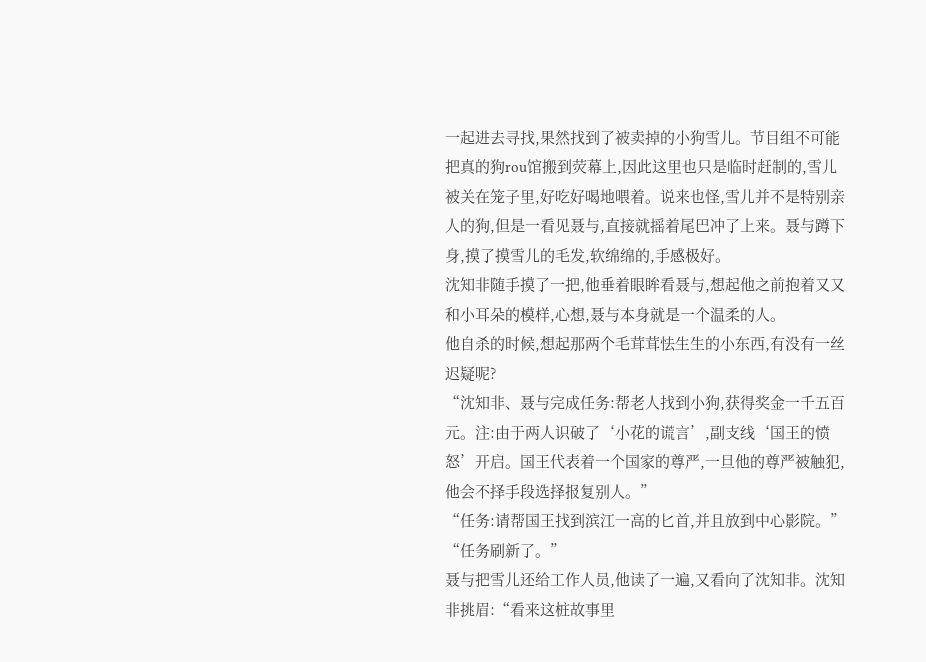一起进去寻找,果然找到了被卖掉的小狗雪儿。节目组不可能把真的狗rou馆搬到荧幕上,因此这里也只是临时赶制的,雪儿被关在笼子里,好吃好喝地喂着。说来也怪,雪儿并不是特别亲人的狗,但是一看见聂与,直接就摇着尾巴冲了上来。聂与蹲下身,摸了摸雪儿的毛发,软绵绵的,手感极好。
沈知非随手摸了一把,他垂着眼眸看聂与,想起他之前抱着又又和小耳朵的模样,心想,聂与本身就是一个温柔的人。
他自杀的时候,想起那两个毛茸茸怯生生的小东西,有没有一丝迟疑呢?
“沈知非、聂与完成任务:帮老人找到小狗,获得奖金一千五百元。注:由于两人识破了‘小花的谎言’,副支线‘国王的愤怒’开启。国王代表着一个国家的尊严,一旦他的尊严被触犯,他会不择手段选择报复别人。”
“任务:请帮国王找到滨江一高的匕首,并且放到中心影院。”
“任务刷新了。”
聂与把雪儿还给工作人员,他读了一遍,又看向了沈知非。沈知非挑眉:“看来这桩故事里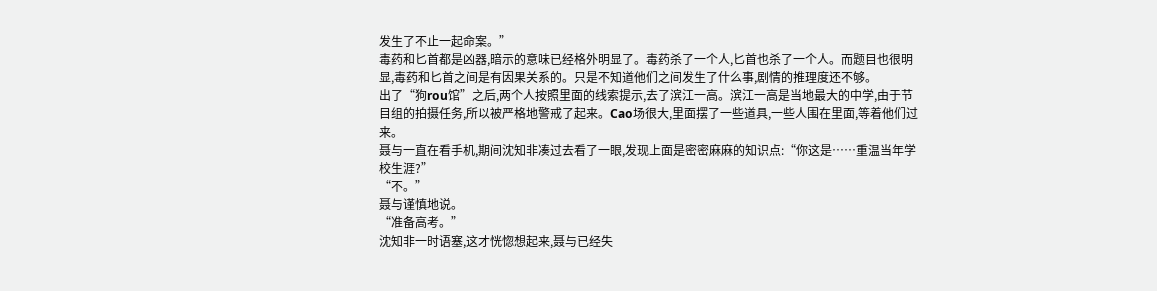发生了不止一起命案。”
毒药和匕首都是凶器,暗示的意味已经格外明显了。毒药杀了一个人,匕首也杀了一个人。而题目也很明显,毒药和匕首之间是有因果关系的。只是不知道他们之间发生了什么事,剧情的推理度还不够。
出了“狗rou馆”之后,两个人按照里面的线索提示,去了滨江一高。滨江一高是当地最大的中学,由于节目组的拍摄任务,所以被严格地警戒了起来。Cao场很大,里面摆了一些道具,一些人围在里面,等着他们过来。
聂与一直在看手机,期间沈知非凑过去看了一眼,发现上面是密密麻麻的知识点:“你这是……重温当年学校生涯?”
“不。”
聂与谨慎地说。
“准备高考。”
沈知非一时语塞,这才恍惚想起来,聂与已经失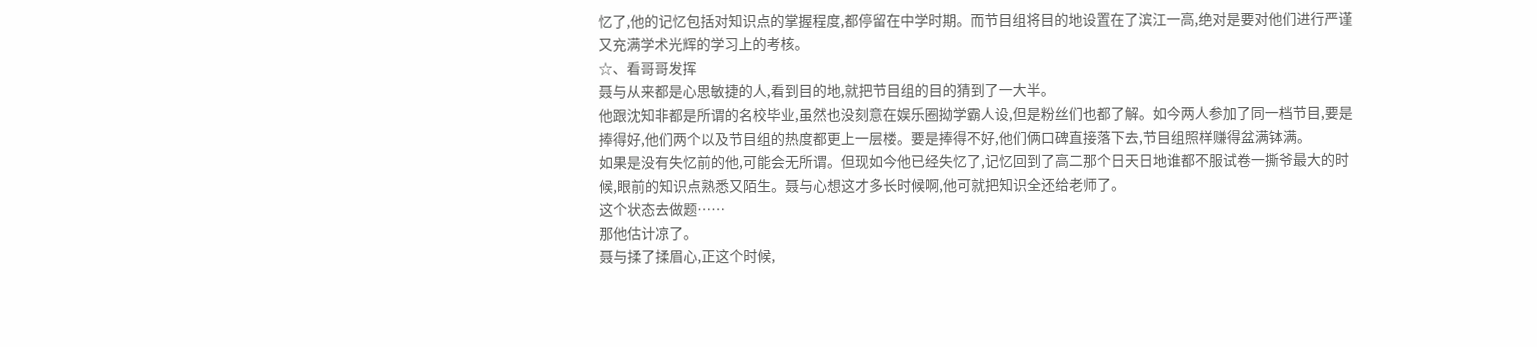忆了,他的记忆包括对知识点的掌握程度,都停留在中学时期。而节目组将目的地设置在了滨江一高,绝对是要对他们进行严谨又充满学术光辉的学习上的考核。
☆、看哥哥发挥
聂与从来都是心思敏捷的人,看到目的地,就把节目组的目的猜到了一大半。
他跟沈知非都是所谓的名校毕业,虽然也没刻意在娱乐圈拗学霸人设,但是粉丝们也都了解。如今两人参加了同一档节目,要是捧得好,他们两个以及节目组的热度都更上一层楼。要是捧得不好,他们俩口碑直接落下去,节目组照样赚得盆满钵满。
如果是没有失忆前的他,可能会无所谓。但现如今他已经失忆了,记忆回到了高二那个日天日地谁都不服试卷一撕爷最大的时候,眼前的知识点熟悉又陌生。聂与心想这才多长时候啊,他可就把知识全还给老师了。
这个状态去做题……
那他估计凉了。
聂与揉了揉眉心,正这个时候,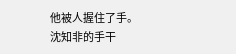他被人握住了手。
沈知非的手干